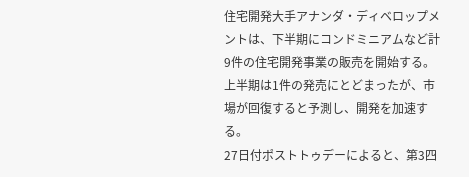住宅開発大手アナンダ・ディベロップメントは、下半期にコンドミニアムなど計9件の住宅開発事業の販売を開始する。上半期は1件の発売にとどまったが、市場が回復すると予測し、開発を加速する。
27日付ポストトゥデーによると、第3四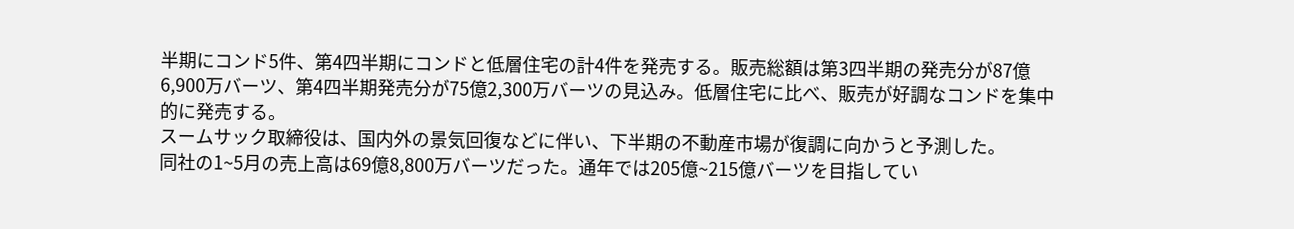半期にコンド5件、第4四半期にコンドと低層住宅の計4件を発売する。販売総額は第3四半期の発売分が87億6,900万バーツ、第4四半期発売分が75億2,300万バーツの見込み。低層住宅に比べ、販売が好調なコンドを集中的に発売する。
スームサック取締役は、国内外の景気回復などに伴い、下半期の不動産市場が復調に向かうと予測した。
同社の1~5月の売上高は69億8,800万バーツだった。通年では205億~215億バーツを目指してい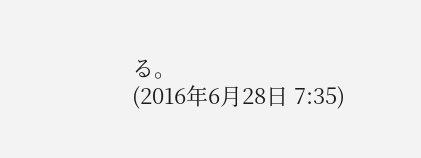る。
(2016年6月28日 7:35)